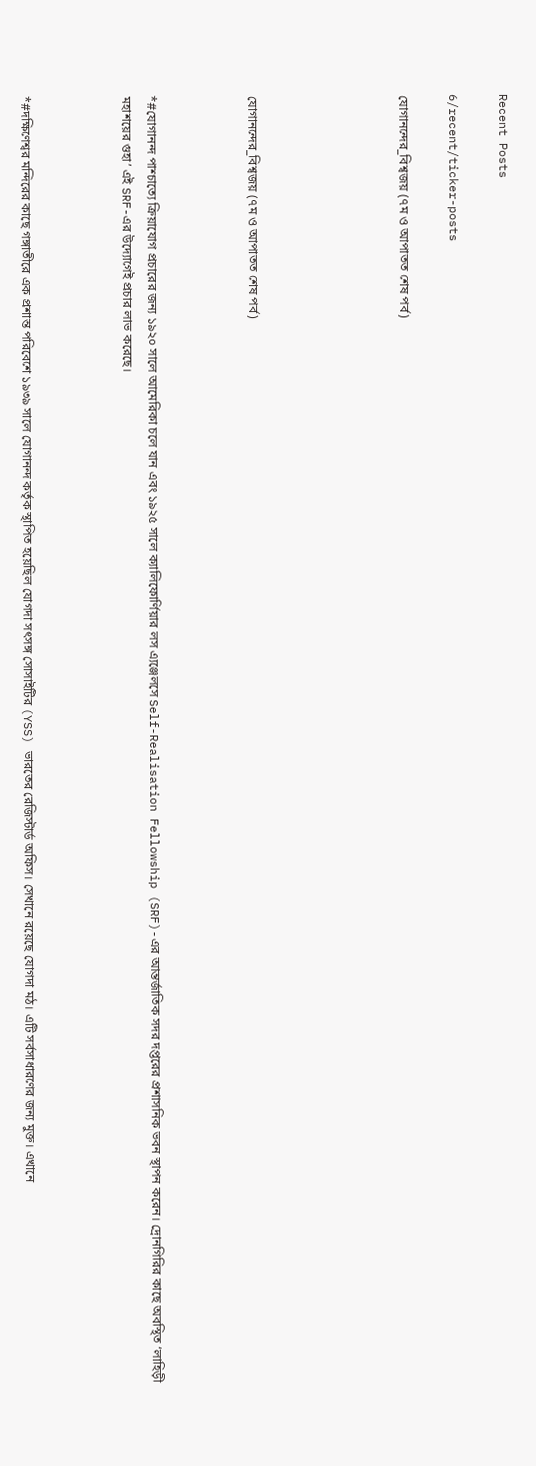Recent Posts

6/recent/ticker-posts

যোগানন্দের_বিশ্বজয় (৭ম ও আপাতত শেষ পর্ব)





যোগানন্দের_বিশ্বজয় (৭ম ও আপাতত শেষ পর্ব)



*#যোগানন্দ পাশ্চাত্যে ক্রিয়াযোগ প্রচারের জন্য ১৯২০ সালে আমেরিকা চলে যান এবং ১৯২৫ সালে ক্যালিফোর্ণিয়ার লস এ্যঞ্জেলসে Self-Realisation Fellowship (SRF)-এর আন্তর্জাতিক সদর দপ্তরের প্রশাসনিক ভবন স্থাপন করেন। দ্রোনগিরির কাছে অবস্থিত ‘লাহিড়ী মহাশয়ের গুহা’ এই SRF-এর উদ্যোগেই প্রচার লাভ করেছে।



*#দক্ষিণেশ্বর মন্দিরের কাছে গঙ্গাতীরে এক প্রশান্ত পরিবেশে ১৯৩৯ সালে যোগানন্দ কর্তৃক স্থাপিত হয়েছিল যোগদা সৎসঙ্গ সোসাইটির (YSS) ভারতের রেজিস্টার্ড অফিস। সেখানে রয়েছে যোগদা মঠ। এটি সর্বসাধারণের জন্য মুক্ত। এখানে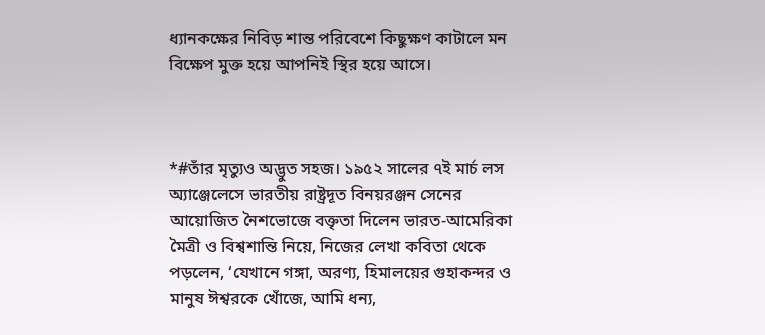ধ্যানকক্ষের নিবিড় শান্ত পরিবেশে কিছুক্ষণ কাটালে মন বিক্ষেপ মুক্ত হয়ে আপনিই স্থির হয়ে আসে।



*#তাঁর মৃত্যুও অদ্ভুত সহজ। ১৯৫২ সালের ৭ই মার্চ লস অ্যাঞ্জেলেসে ভারতীয় রাষ্ট্রদূত বিনয়রঞ্জন সেনের আয়োজিত নৈশভোজে বক্তৃতা দিলেন ভারত-আমেরিকা মৈত্রী ও বিশ্বশান্তি নিয়ে, নিজের লেখা কবিতা থেকে পড়লেন, ‘যেখানে গঙ্গা, অরণ্য, হিমালয়ের গুহাকন্দর ও মানুষ ঈশ্বরকে খোঁজে, আমি ধন্য,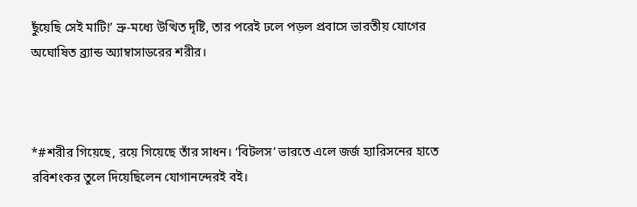ছুঁয়েছি সেই মাটি!’ ভ্রু-মধ্যে উত্থিত দৃষ্টি, তার পরেই ঢলে পড়ল প্রবাসে ভারতীয় যোগের অঘোষিত ব্র্যান্ড অ্যাম্বাসাডরের শরীর।



*#শরীর গিয়েছে, রয়ে গিয়েছে তাঁর সাধন। ‘বিটলস’ ভারতে এলে জর্জ হ্যারিসনের হাতে রবিশংকর তুলে দিয়েছিলেন যোগানন্দেরই বই।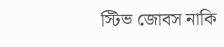স্টিভ জোবস নাকি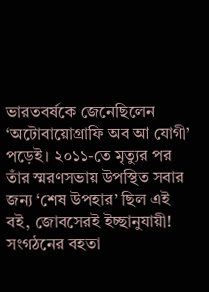ভারতবর্ষকে জেনেছিলেন ‘অটোবায়োগ্রাফি অব আ যোগী’ পড়েই। ২০১১-তে মৃত্যুর পর তাঁর স্মরণসভায় উপস্থিত সবার জন্য ‘শেষ উপহার’ ছিল এই বই, জোবসেরই ইচ্ছানুযায়ী! সংগঠনের বহতা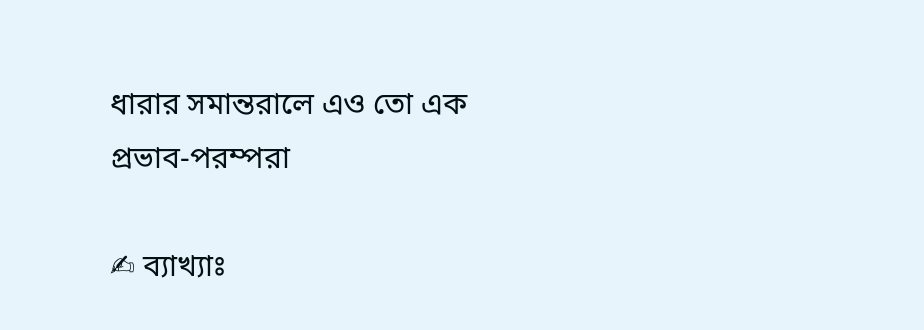ধারার সমান্তরালে এও তো এক প্রভাব-পরম্পরা

✍ ব্যাখ্যাঃ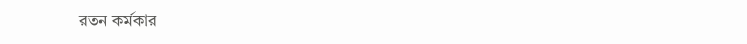রতন কর্মকার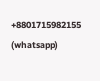+8801715982155 (whatsapp)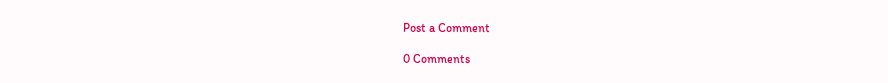Post a Comment

0 Comments